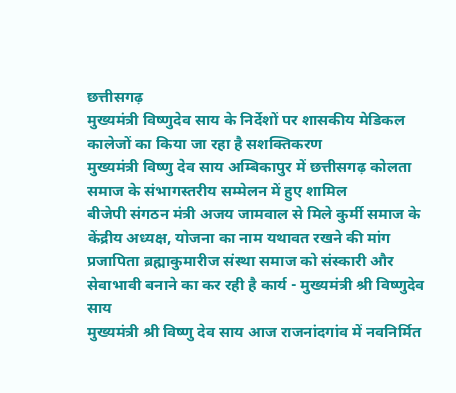छत्तीसगढ़
मुख्यमंत्री विष्णुदेव साय के निर्देशों पर शासकीय मेडिकल कालेजों का किया जा रहा है सशक्तिकरण
मुख्यमंत्री विष्णु देव साय अम्बिकापुर में छत्तीसगढ़ कोलता समाज के संभागस्तरीय सम्मेलन में हुए शामिल
बीजेपी संगठन मंत्री अजय जामवाल से मिले कुर्मी समाज के केंद्रीय अध्यक्ष, योजना का नाम यथावत रखने की मांग
प्रजापिता ब्रह्माकुमारीज संस्था समाज को संस्कारी और सेवाभावी बनाने का कर रही है कार्य - मुख्यमंत्री श्री विष्णुदेव साय
मुख्यमंत्री श्री विष्णु देव साय आज राजनांदगांव में नवनिर्मित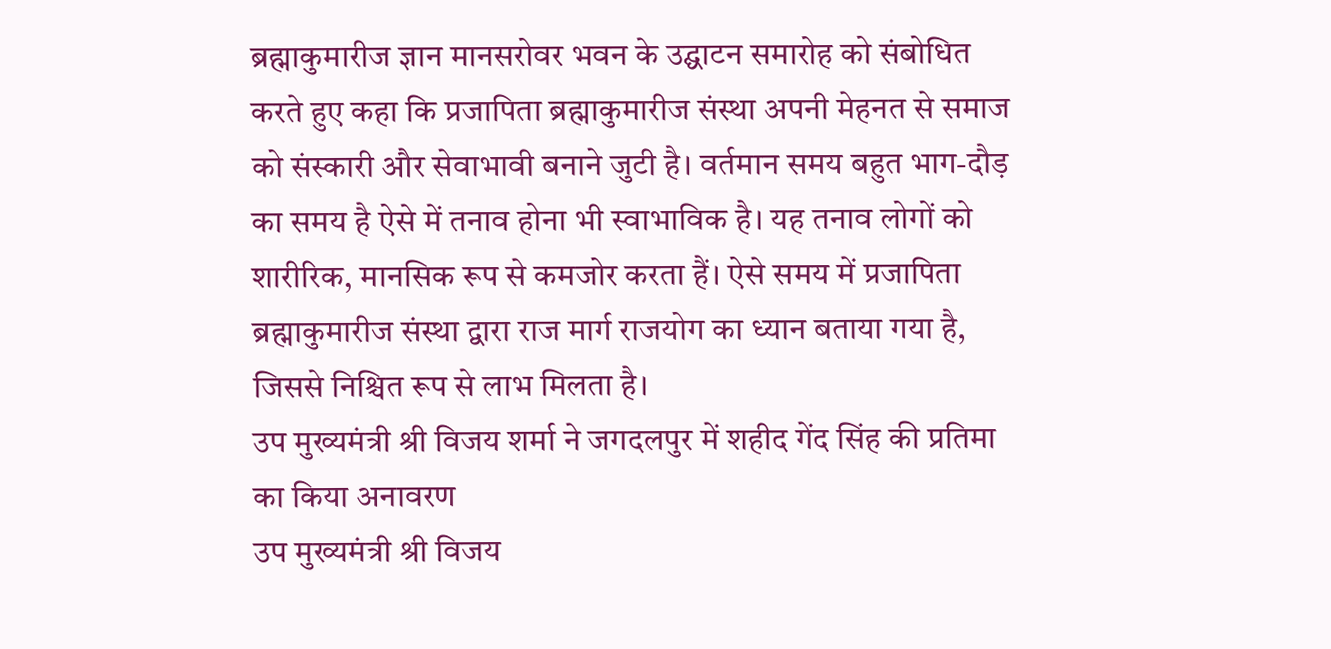ब्रह्माकुमारीज ज्ञान मानसरोवर भवन के उद्घाटन समारोह को संबोधित करते हुए कहा कि प्रजापिता ब्रह्माकुमारीज संस्था अपनी मेहनत से समाज को संस्कारी और सेवाभावी बनाने जुटी है। वर्तमान समय बहुत भाग-दौड़ का समय है ऐसे में तनाव होना भी स्वाभाविक है। यह तनाव लोगों को शारीरिक, मानसिक रूप से कमजोर करता हैं। ऐसे समय में प्रजापिता ब्रह्माकुमारीज संस्था द्वारा राज मार्ग राजयोग का ध्यान बताया गया है, जिससे निश्चित रूप से लाभ मिलता है।
उप मुख्यमंत्री श्री विजय शर्मा ने जगदलपुर में शहीद गेंद सिंह की प्रतिमा का किया अनावरण
उप मुख्यमंत्री श्री विजय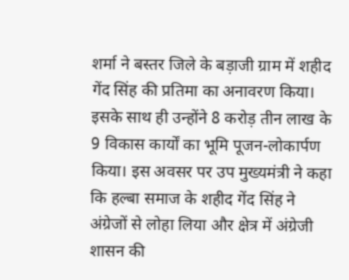शर्मा ने बस्तर जिले के बड़ाजी ग्राम में शहीद गेंद सिंह की प्रतिमा का अनावरण किया। इसके साथ ही उन्होंने 8 करोड़ तीन लाख के 9 विकास कार्यों का भूमि पूजन-लोकार्पण किया। इस अवसर पर उप मुख्यमंत्री ने कहा कि हल्बा समाज के शहीद गेंद सिंह ने अंग्रेजों से लोहा लिया और क्षेत्र में अंग्रेजी शासन की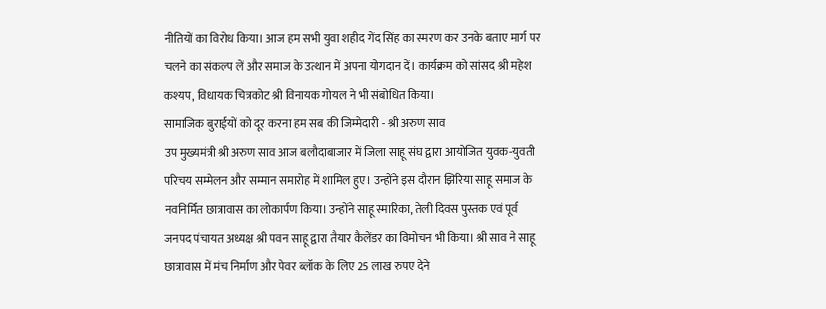नीतियों का विरोध किया। आज हम सभी युवा शहीद गेंद सिंह का स्मरण कर उनके बताए मार्ग पर चलने का संकल्प लें और समाज के उत्थान में अपना योगदान दें। कार्यक्रम को सांसद श्री महेश कश्यप, विधायक चित्रकोट श्री विनायक गोयल ने भी संबोधित किया।
सामाजिक बुराईयों को दूर करना हम सब की जिम्मेदारी - श्री अरुण साव
उप मुख्यमंत्री श्री अरुण साव आज बलौदाबाजार में जिला साहू संघ द्वारा आयोजित युवक-युवती परिचय सम्मेलन और सम्मान समारोह में शामिल हुए। उन्होंने इस दौरान झिरिया साहू समाज के नवनिर्मित छात्रावास का लोकार्पण किया। उन्होंने साहू स्मारिका, तेली दिवस पुस्तक एवं पूर्व जनपद पंचायत अध्यक्ष श्री पवन साहू द्वारा तैयार कैलेंडर का विमोचन भी किया। श्री साव ने साहू छात्रावास में मंच निर्माण और पेवर ब्लॉक के लिए 25 लाख रुपए देने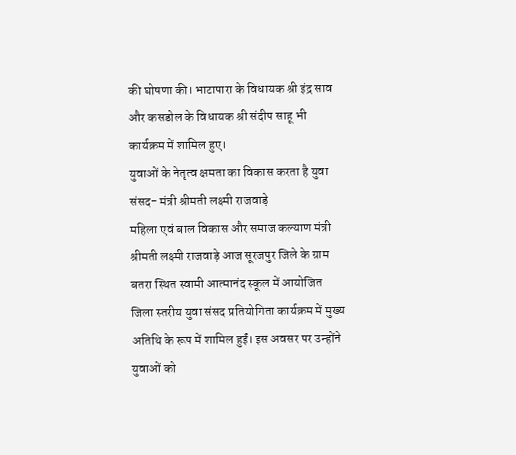की घोषणा की। भाटापारा के विधायक श्री इंद्र साव और कसडोल के विधायक श्री संदीप साहू भी कार्यक्रम में शामिल हुए।
युवाओं के नेतृत्व क्षमता का विकास करता है युवा संसद- मंत्री श्रीमती लक्ष्मी राजवाड़े
महिला एवं बाल विकास और समाज कल्याण मंत्री श्रीमती लक्ष्मी राजवाड़े आज सूरजपुर जिले के ग्राम बतरा स्थित स्वामी आत्मानंद स्कूल में आयोजित जिला स्तरीय युवा संसद प्रतियोगिता कार्यक्रम में मुख्य अतिथि के रूप में शामिल हुईं। इस अवसर पर उन्होंने युवाओं को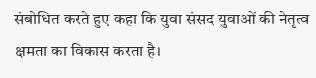संबोधित करते हुए कहा कि युवा संसद युवाओं की नेतृत्व क्षमता का विकास करता है।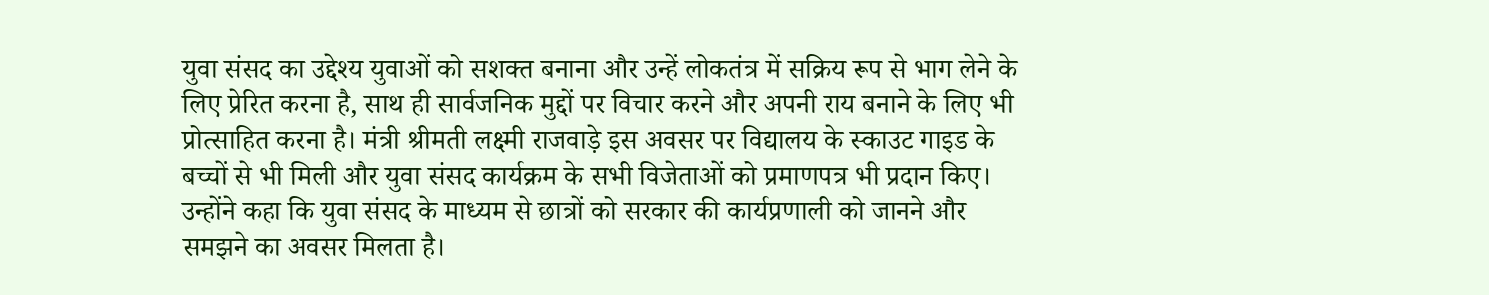युवा संसद का उद्देश्य युवाओं को सशक्त बनाना और उन्हें लोकतंत्र में सक्रिय रूप से भाग लेने के लिए प्रेरित करना है, साथ ही सार्वजनिक मुद्दों पर विचार करने और अपनी राय बनाने के लिए भी प्रोत्साहित करना है। मंत्री श्रीमती लक्ष्मी राजवाड़े इस अवसर पर विद्यालय के स्काउट गाइड के बच्चों से भी मिली और युवा संसद कार्यक्रम के सभी विजेताओं को प्रमाणपत्र भी प्रदान किए। उन्होंने कहा कि युवा संसद के माध्यम से छात्रों को सरकार की कार्यप्रणाली को जानने और समझने का अवसर मिलता है।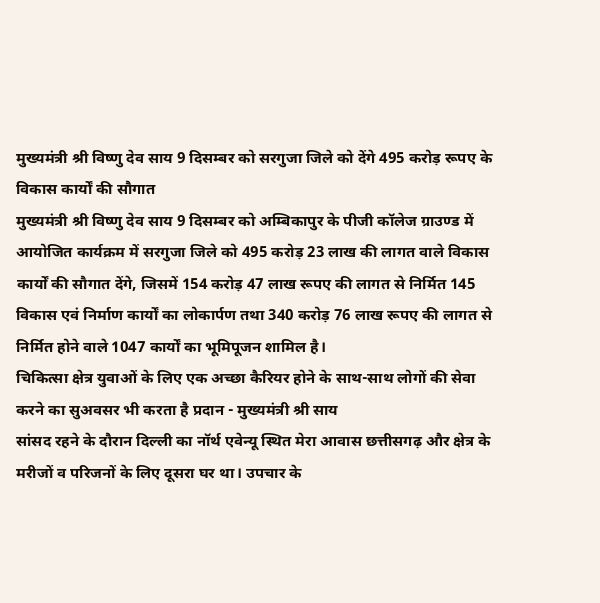मुख्यमंत्री श्री विष्णु देव साय 9 दिसम्बर को सरगुजा जिले को देंगे 495 करोड़ रूपए के विकास कार्यों की सौगात
मुख्यमंत्री श्री विष्णु देव साय 9 दिसम्बर को अम्बिकापुर के पीजी कॉलेज ग्राउण्ड में आयोजित कार्यक्रम में सरगुजा जिले को 495 करोड़ 23 लाख की लागत वाले विकास कार्यों की सौगात देंगे, जिसमें 154 करोड़ 47 लाख रूपए की लागत से निर्मित 145 विकास एवं निर्माण कार्यों का लोकार्पण तथा 340 करोड़ 76 लाख रूपए की लागत से निर्मित होने वाले 1047 कार्यों का भूमिपूजन शामिल है।
चिकित्सा क्षेत्र युवाओं के लिए एक अच्छा कैरियर होने के साथ-साथ लोगों की सेवा करने का सुअवसर भी करता है प्रदान - मुख्यमंत्री श्री साय
सांसद रहने के दौरान दिल्ली का नॉर्थ एवेन्यू स्थित मेरा आवास छत्तीसगढ़ और क्षेत्र के मरीजों व परिजनों के लिए दूसरा घर था। उपचार के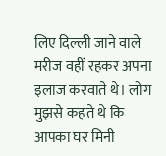लिए दिल्ली जाने वाले मरीज वहीं रहकर अपना इलाज करवाते थे। लोग मुझसे कहते थे कि आपका घर मिनी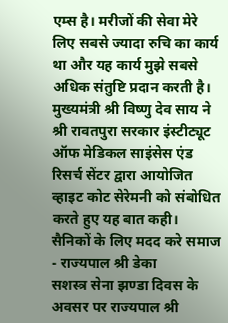एम्स है। मरीजों की सेवा मेरे लिए सबसे ज्यादा रुचि का कार्य था और यह कार्य मुझे सबसे अधिक संतुष्टि प्रदान करती है। मुख्यमंत्री श्री विष्णु देव साय ने श्री रावतपुरा सरकार इंस्टीट्यूट ऑफ मेडिकल साइंसेस एंड रिसर्च सेंटर द्वारा आयोजित व्हाइट कोट सेरेमनी को संबोधित करते हुए यह बात कही।
सैनिकों के लिए मदद करे समाज - राज्यपाल श्री डेका
सशस्त्र सेना झण्डा दिवस के अवसर पर राज्यपाल श्री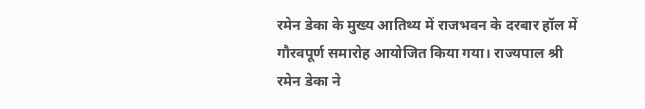रमेन डेका के मुख्य आतिथ्य में राजभवन के दरबार हॉल में गौरवपूर्ण समारोह आयोजित किया गया। राज्यपाल श्री रमेन डेका ने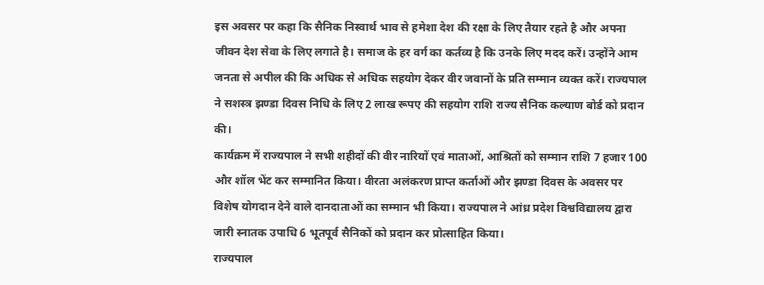इस अवसर पर कहा कि सैनिक निस्वार्थ भाव से हमेशा देश की रक्षा के लिए तैयार रहते है और अपना जीवन देश सेवा के लिए लगाते है। समाज के हर वर्ग का कर्तव्य है कि उनके लिए मदद करें। उन्होंने आम जनता से अपील की कि अधिक से अधिक सहयोग देकर वीर जवानों के प्रति सम्मान व्यक्त करें। राज्यपाल ने सशस्त्र झण्डा दिवस निधि के लिए 2 लाख रूपए की सहयोग राशि राज्य सैनिक कल्याण बोर्ड को प्रदान की।
कार्यक्रम में राज्यपाल ने सभी शहीदों की वीर नारियों एवं माताओं, आश्रितों को सम्मान राशि 7 हजार 100 और शॉल भेंट कर सम्मानित किया। वीरता अलंकरण प्राप्त कर्ताओं और झण्डा दिवस के अवसर पर विशेष योगदान देने वाले दानदाताओं का सम्मान भी किया। राज्यपाल ने आंध्र प्रदेश विश्वविद्यालय द्वारा जारी स्नातक उपाधि 6 भूतपूर्व सैनिकों को प्रदान कर प्रोत्साहित किया।
राज्यपाल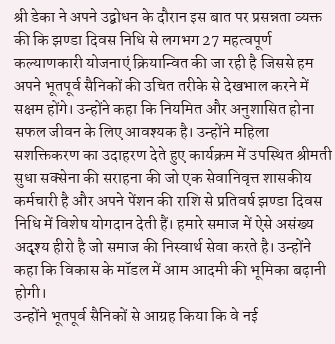श्री डेका ने अपने उद्बोधन के दौरान इस बात पर प्रसन्नता व्यक्त की कि झण्डा दिवस निधि से लगभग 27 महत्वपूर्ण कल्याणकारी योजनाएं क्रियान्वित की जा रही है जिससे हम अपने भूतपूर्व सैनिकों की उचित तरीके से देखभाल करने में सक्षम होंगे। उन्होंने कहा कि नियमित और अनुशासित होना सफल जीवन के लिए आवश्यक है। उन्होंने महिला सशक्तिकरण का उदाहरण देते हुए कार्यक्रम में उपस्थित श्रीमती सुधा सक्सेना की सराहना की जो एक सेवानिवृत्त शासकीय कर्मचारी है और अपने पेंशन की राशि से प्रतिवर्ष झण्डा दिवस निधि में विशेष योगदान देती हैं। हमारे समाज में ऐसे असंख्य अदृश्य हीरो है जो समाज की निस्वार्थ सेवा करते है। उन्होंने कहा कि विकास के मॉडल में आम आदमी की भूमिका बढ़ानी होगी।
उन्होंने भूतपूर्व सैनिकों से आग्रह किया कि वे नई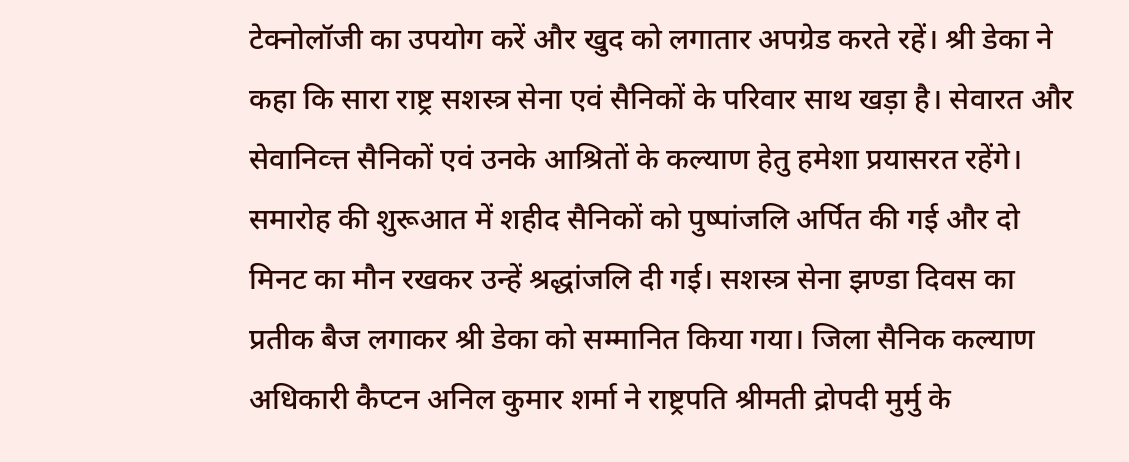टेक्नोलॉजी का उपयोग करें और खुद को लगातार अपग्रेड करते रहें। श्री डेका ने कहा कि सारा राष्ट्र सशस्त्र सेना एवं सैनिकों के परिवार साथ खड़ा है। सेवारत और सेवानिव्त्त सैनिकों एवं उनके आश्रितों के कल्याण हेतु हमेशा प्रयासरत रहेंगे।
समारोह की शुरूआत में शहीद सैनिकों को पुष्पांजलि अर्पित की गई और दो मिनट का मौन रखकर उन्हें श्रद्धांजलि दी गई। सशस्त्र सेना झण्डा दिवस का प्रतीक बैज लगाकर श्री डेका को सम्मानित किया गया। जिला सैनिक कल्याण अधिकारी कैप्टन अनिल कुमार शर्मा ने राष्ट्रपति श्रीमती द्रोपदी मुर्मु के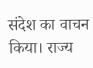संदेश का वाचन किया। राज्य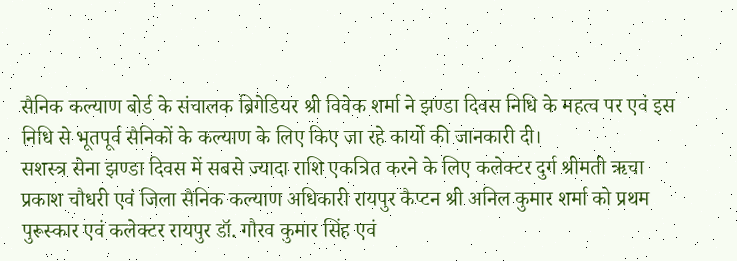सैनिक कल्याण बोर्ड के संचालक ब्रिगेडियर श्री विवेक शर्मा ने झण्डा दिवस निधि के महत्व पर एवं इस निधि से भूतपूर्व सैनिकों के कल्याण के लिए किए जा रहे कार्यो की जानकारी दी।
सशस्त्र सेना झण्डा दिवस में सबसे ज्यादा राशि एकत्रित करने के लिए कलेक्टर दुर्ग श्रीमती ऋचा प्रकाश चौधरी एवं जिला सैनिक कल्याण अधिकारी रायपुर कैप्टन श्री अनिल कुमार शर्मा को प्रथम पुरूस्कार एवं कलेक्टर रायपुर डॉ. गौरव कुमार सिंह एवं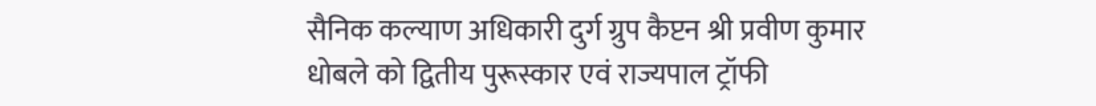सैनिक कल्याण अधिकारी दुर्ग ग्रुप कैप्टन श्री प्रवीण कुमार धोबले को द्वितीय पुरूस्कार एवं राज्यपाल ट्रॉफी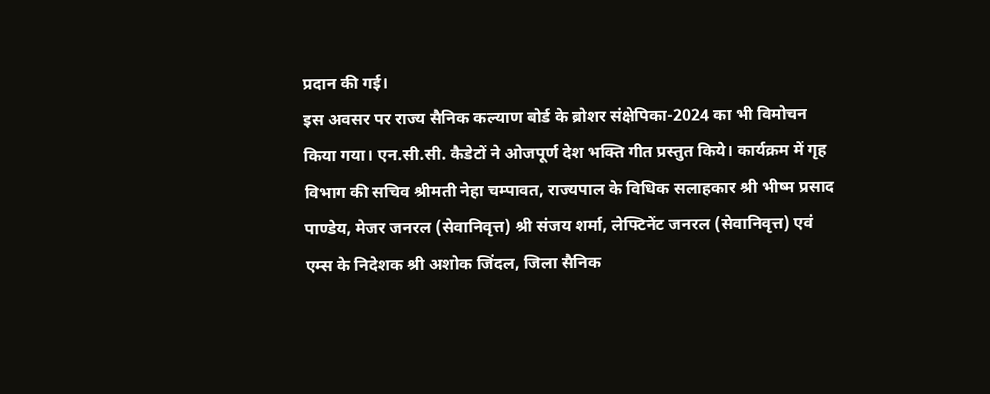प्रदान की गई।
इस अवसर पर राज्य सैनिक कल्याण बोर्ड के ब्रोशर संक्षेपिका-2024 का भी विमोचन किया गया। एन.सी.सी. कैडेटों ने ओजपूर्ण देश भक्ति गीत प्रस्तुत किये। कार्यक्रम में गृह विभाग की सचिव श्रीमती नेहा चम्पावत, राज्यपाल के विधिक सलाहकार श्री भीष्म प्रसाद पाण्डेय, मेजर जनरल (सेवानिवृत्त) श्री संजय शर्मा, लेफ्टिनेंट जनरल (सेवानिवृत्त) एवं एम्स के निदेशक श्री अशोक जिंदल, जिला सैनिक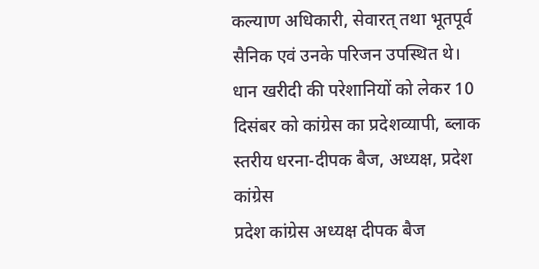कल्याण अधिकारी, सेवारत् तथा भूतपूर्व सैनिक एवं उनके परिजन उपस्थित थे।
धान खरीदी की परेशानियों को लेकर 10 दिसंबर को कांग्रेस का प्रदेशव्यापी, ब्लाक स्तरीय धरना-दीपक बैज, अध्यक्ष, प्रदेश कांग्रेस
प्रदेश कांग्रेस अध्यक्ष दीपक बैज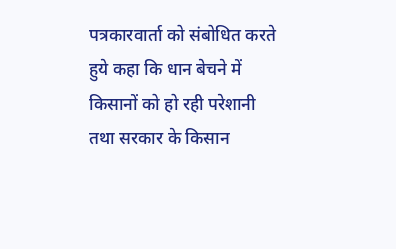पत्रकारवार्ता को संबोधित करते हुये कहा कि धान बेचने में किसानों को हो रही परेशानी तथा सरकार के किसान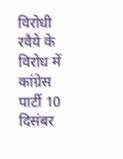विरोधी रवैये के विरोध में कांग्रेस पार्टी 10 दिसंबर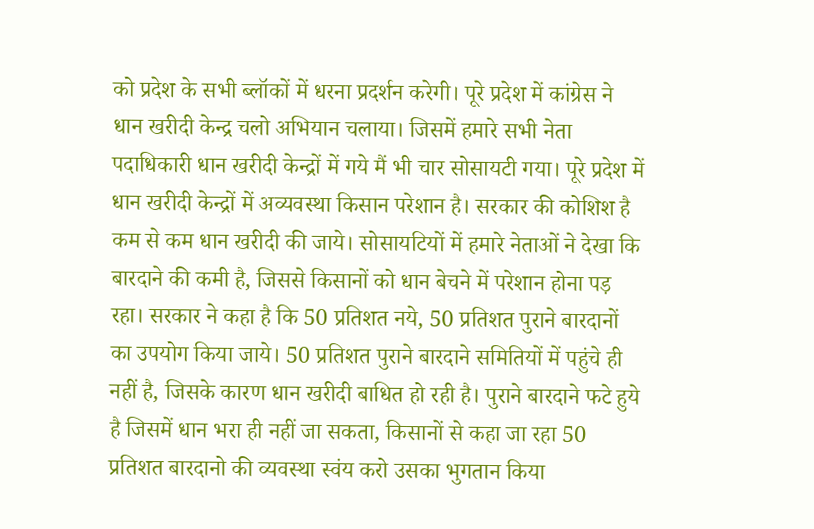को प्रदेश के सभी ब्लॉकों में धरना प्रदर्शन करेगी। पूरे प्रदेश में कांग्रेस ने धान खरीदी केन्द्र चलो अभियान चलाया। जिसमें हमारे सभी नेता पदाधिकारी धान खरीदी केन्द्रों में गये मैं भी चार सोसायटी गया। पूरे प्रदेश में धान खरीदी केन्द्रों में अव्यवस्था किसान परेशान है। सरकार की कोशिश है कम से कम धान खरीदी की जाये। सोसायटियों में हमारे नेताओं ने देखा कि बारदाने की कमी है, जिससे किसानों को धान बेचने में परेशान होना पड़ रहा। सरकार ने कहा है कि 50 प्रतिशत नये, 50 प्रतिशत पुराने बारदानों का उपयोग किया जाये। 50 प्रतिशत पुराने बारदाने समितियों में पहुंचे ही नहीं है, जिसके कारण धान खरीदी बाधित हो रही है। पुराने बारदाने फटे हुये है जिसमें धान भरा ही नहीं जा सकता, किसानों से कहा जा रहा 50 प्रतिशत बारदानो की व्यवस्था स्वंय करो उसका भुगतान किया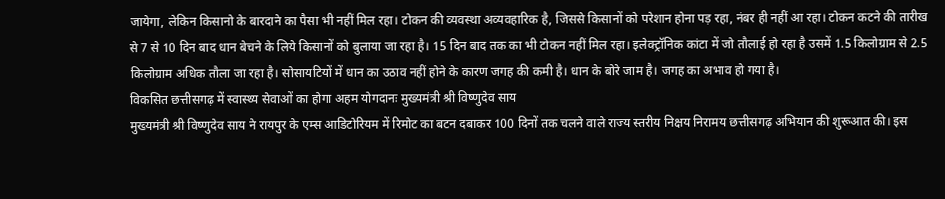जायेगा, लेकिन किसानो के बारदाने का पैसा भी नहीं मिल रहा। टोकन की व्यवस्था अव्यवहारिक है, जिससे किसानों को परेशान होना पड़ रहा, नंबर ही नहीं आ रहा। टोकन कटने की तारीख से 7 से 10 दिन बाद धान बेचने के लिये किसानों को बुलाया जा रहा है। 15 दिन बाद तक का भी टोकन नहीं मिल रहा। इलेक्ट्रॉनिक कांटा में जो तौलाई हो रहा है उसमें 1.5 किलोग्राम से 2.5 किलोग्राम अधिक तौला जा रहा है। सोसायटियों में धान का उठाव नहीं होने के कारण जगह की कमी है। धान के बोरे जाम है। जगह का अभाव हो गया है।
विकसित छत्तीसगढ़ में स्वास्थ्य सेवाओं का होगा अहम योगदानः मुख्यमंत्री श्री विष्णुदेव साय
मुख्यमंत्री श्री विष्णुदेव साय ने रायपुर के एम्स आडिटोरियम में रिमोट का बटन दबाकर 100 दिनों तक चलने वाले राज्य स्तरीय निक्षय निरामय छत्तीसगढ़ अभियान की शुरूआत की। इस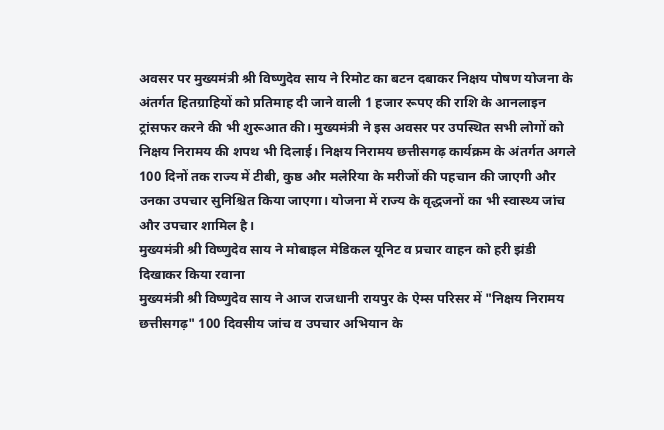अवसर पर मुख्यमंत्री श्री विष्णुदेव साय ने रिमोट का बटन दबाकर निक्षय पोषण योजना के अंतर्गत हितग्राहियों को प्रतिमाह दी जाने वाली 1 हजार रूपए की राशि के आनलाइन ट्रांसफर करने की भी शुरूआत की। मुख्यमंत्री ने इस अवसर पर उपस्थित सभी लोगों को निक्षय निरामय की शपथ भी दिलाई। निक्षय निरामय छत्तीसगढ़ कार्यक्रम के अंतर्गत अगले 100 दिनों तक राज्य में टीबी, कुष्ठ और मलेरिया के मरीजों की पहचान की जाएगी और उनका उपचार सुनिश्चित किया जाएगा। योजना में राज्य के वृद्धजनों का भी स्वास्थ्य जांच और उपचार शामिल है।
मुख्यमंत्री श्री विष्णुदेव साय ने मोबाइल मेडिकल यूनिट व प्रचार वाहन को हरी झंडी दिखाकर किया रवाना
मुख्यमंत्री श्री विष्णुदेव साय ने आज राजधानी रायपुर के ऐम्स परिसर में "निक्षय निरामय छत्तीसगढ़" 100 दिवसीय जांच व उपचार अभियान के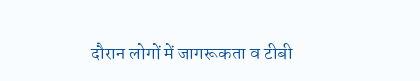दौरान लोगों में जागरूकता व टीबी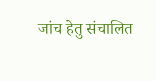जांच हेतु संचालित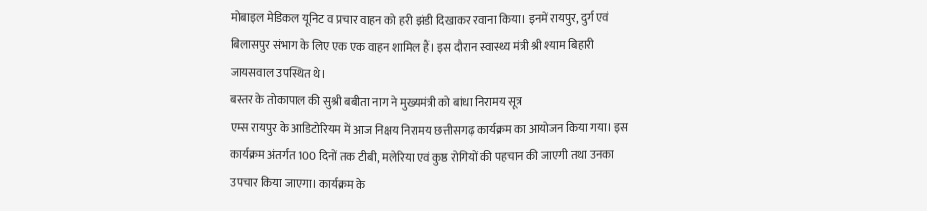मोबाइल मेडिकल यूनिट व प्रचार वाहन को हरी झंडी दिखाकर रवाना किया। इनमें रायपुर, दुर्ग एवं बिलासपुर संभाग के लिए एक एक वाहन शामिल हैं। इस दौरान स्वास्थ्य मंत्री श्री श्याम बिहारी जायसवाल उपस्थित थे।
बस्तर के तोकापाल की सुश्री बबीता नाग ने मुख्यमंत्री को बांधा निरामय सूत्र
एम्स रायपुर के आडिटोरियम में आज निक्षय निरामय छत्तीसगढ़ कार्यक्रम का आयोजन किया गया। इस कार्यक्रम अंतर्गत 100 दिनों तक टीबी, मलेरिया एवं कुष्ठ रोगियों की पहचान की जाएगी तथा उनका उपचार किया जाएगा। कार्यक्रम के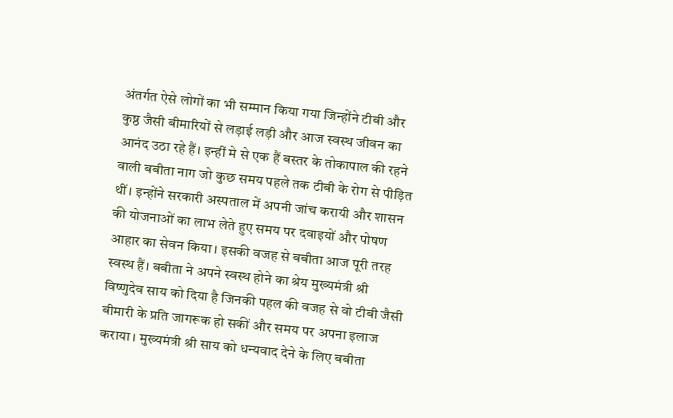अंतर्गत ऐसे लोगों का भी सम्मान किया गया जिन्होंने टीबी और कुष्ठ जैसी बीमारियों से लड़ाई लड़ी और आज स्वस्थ जीवन का आनंद उठा रहे हैं। इन्हीं मे से एक हैं बस्तर के तोकापाल की रहने वाली बबीता नाग जो कुछ समय पहले तक टीबी के रोग से पीड़ित थीं। इन्होंने सरकारी अस्पताल में अपनी जांच करायी और शासन की योजनाओं का लाभ लेते हुए समय पर दवाइयों और पोषण आहार का सेवन किया। इसकी वजह से बबीता आज पूरी तरह स्वस्थ हैं। बबीता ने अपने स्वस्थ होने का श्रेय मुख्यमंत्री श्री विष्णुदेव साय को दिया है जिनकी पहल की वजह से वो टीबी जैसी बीमारी के प्रति जागरूक हो सकीं और समय पर अपना इलाज कराया। मुख्यमंत्री श्री साय को धन्यवाद देने के लिए बबीता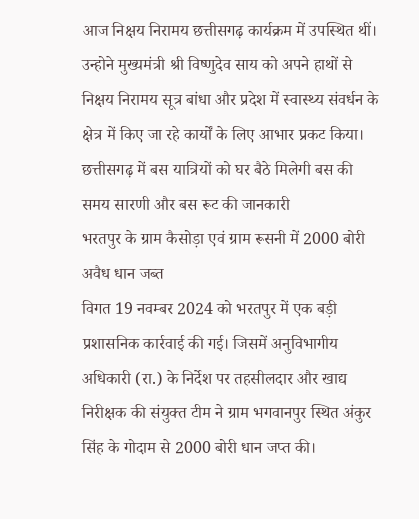आज निक्षय निरामय छत्तीसगढ़ कार्यक्रम में उपस्थित थीं। उन्होने मुख्यमंत्री श्री विष्णुदेव साय को अपने हाथों से निक्षय निरामय सूत्र बांधा और प्रदेश में स्वास्थ्य संवर्धन के क्षेत्र में किए जा रहे कार्यों के लिए आभार प्रकट किया।
छत्तीसगढ़ में बस यात्रियों को घर बैठे मिलेगी बस की समय सारणी और बस रूट की जानकारी
भरतपुर के ग्राम कैसोड़ा एवं ग्राम रूसनी में 2000 बोरी अवैध धान जब्त
विगत 19 नवम्बर 2024 को भरतपुर में एक बड़ी प्रशासनिक कार्रवाई की गई। जिसमें अनुविभागीय अधिकारी (रा.) के निर्देश पर तहसीलदार और खाद्य निरीक्षक की संयुक्त टीम ने ग्राम भगवानपुर स्थित अंकुर सिंह के गोदाम से 2000 बोरी धान जप्त की।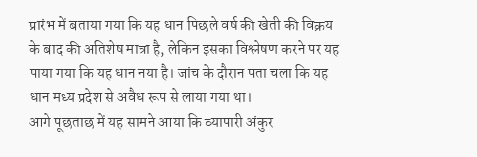प्रारंभ में बताया गया कि यह धान पिछले वर्ष की खेती की विक्रय के बाद की अतिशेष मात्रा है, लेकिन इसका विश्लेषण करने पर यह पाया गया कि यह धान नया है। जांच के दौरान पता चला कि यह धान मध्य प्रदेश से अवैध रूप से लाया गया था।
आगे पूछताछ में यह सामने आया कि व्यापारी अंकुर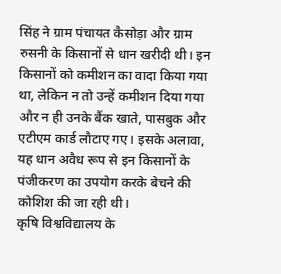सिंह ने ग्राम पंचायत कैसोड़ा और ग्राम रुसनी के किसानों से धान खरीदी थी। इन किसानों को कमीशन का वादा किया गया था, लेकिन न तो उन्हें कमीशन दिया गया और न ही उनके बैंक खाते, पासबुक और एटीएम कार्ड लौटाए गए। इसके अलावा, यह धान अवैध रूप से इन किसानों के पंजीकरण का उपयोग करके बेचने की कोशिश की जा रही थी।
कृषि विश्वविद्यालय के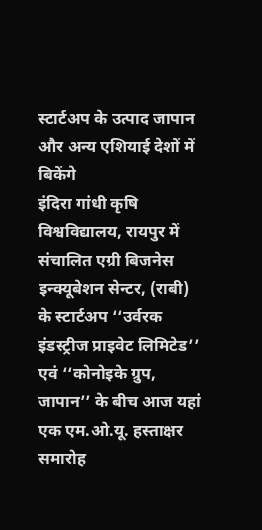स्टार्टअप के उत्पाद जापान और अन्य एशियाई देशों में बिकेंगे
इंदिरा गांधी कृषि विश्वविद्यालय, रायपुर में संचालित एग्री बिजनेस इन्क्यूबेशन सेन्टर, (राबी) के स्टार्टअप ‘‘उर्वरक इंडस्ट्रीज प्राइवेट लिमिटेड’’ एवं ‘‘कोनोइके ग्रुप, जापान’’ के बीच आज यहां एक एम.ओ.यू. हस्ताक्षर समारोह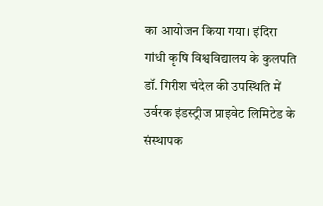का आयोजन किया गया। इंदिरा गांधी कृषि विश्वविद्यालय के कुलपति डॉ. गिरीश चंदेल की उपस्थिति में उर्वरक इंडस्ट्रीज प्राइवेट लिमिटेड के संस्थापक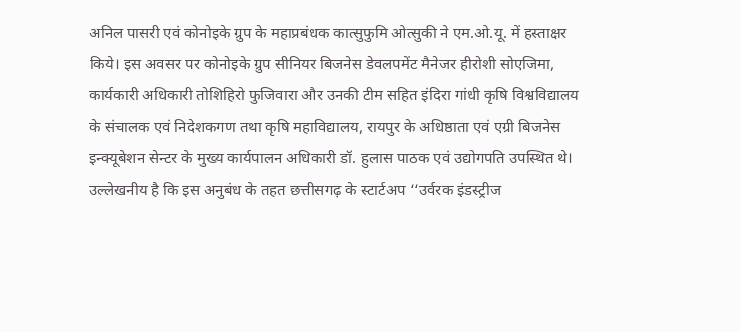अनिल पासरी एवं कोनोइके ग्रुप के महाप्रबंधक कात्सुफुमि ओत्सुकी ने एम.ओ.यू. में हस्ताक्षर किये। इस अवसर पर कोनोइके ग्रुप सीनियर बिजनेस डेवलपमेंट मैनेजर हीरोशी सोएजिमा, कार्यकारी अधिकारी तोशिहिरो फुजिवारा और उनकी टीम सहित इंदिरा गांधी कृषि विश्वविद्यालय के संचालक एवं निदेशकगण तथा कृषि महाविद्यालय, रायपुर के अधिष्ठाता एवं एग्री बिजनेस इन्क्यूबेशन सेन्टर के मुख्य कार्यपालन अधिकारी डॉ. हुलास पाठक एवं उद्योगपति उपस्थित थे।
उल्लेखनीय है कि इस अनुबंध के तहत छत्तीसगढ़ के स्टार्टअप ‘‘उर्वरक इंडस्ट्रीज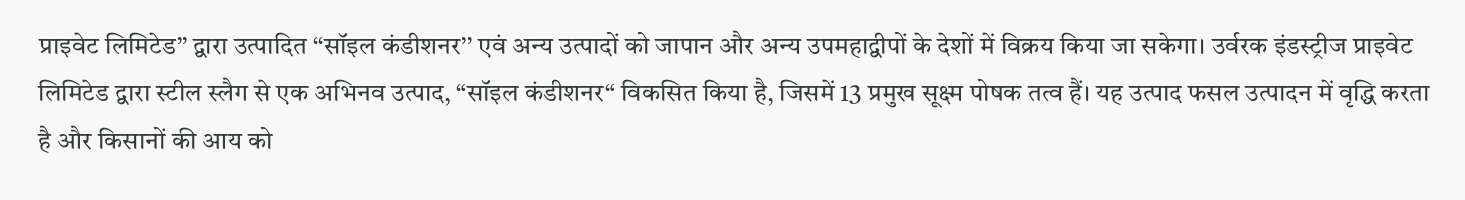प्राइवेट लिमिटेड’’ द्वारा उत्पादित ‘‘सॉइल कंडीशनर’’ एवं अन्य उत्पादों को जापान और अन्य उपमहाद्वीपों के देशों में विक्रय किया जा सकेगा। उर्वरक इंडस्ट्रीज प्राइवेट लिमिटेड द्वारा स्टील स्लैग से एक अभिनव उत्पाद, “सॉइल कंडीशनर“ विकसित किया है, जिसमें 13 प्रमुख सूक्ष्म पोषक तत्व हैं। यह उत्पाद फसल उत्पादन में वृद्धि करता है और किसानों की आय को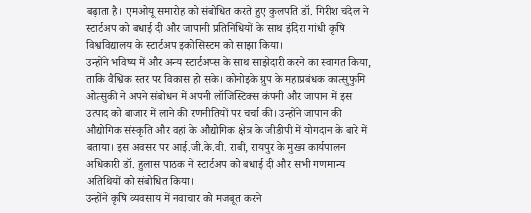बढ़ाता है। एमओयू समारोह को संबोधित करते हुए कुलपति डॉ. गिरीश चंदेल ने स्टार्टअप को बधाई दी और जापानी प्रतिनिधियों के साथ इंदिरा गांधी कृषि विश्वविद्यालय के स्टार्टअप इकोसिस्टम को साझा किया।
उन्होंने भविष्य में और अन्य स्टार्टअप्स के साथ साझेदारी करने का स्वागत किया, ताकि वैश्विक स्तर पर विकास हो सके। कोनोइके ग्रुप के महाप्रबंधक कात्सुफुमि ओत्सुकी ने अपने संबोधन में अपनी लॉजिस्टिक्स कंपनी और जापान में इस उत्पाद को बाजार में लाने की रणनीतियों पर चर्चा की। उन्होंने जापान की औद्योगिक संस्कृति और वहां के औद्योगिक क्षेत्र के जीडीपी में योगदान के बारे में बताया। इस अवसर पर आई.जी.के.वी. राबी, रायपुर के मुख्य कार्यपालन अधिकारी डॉ. हुलास पाठक ने स्टार्टअप को बधाई दी और सभी गणमान्य अतिथियों को संबोधित किया।
उन्होंने कृषि व्यवसाय में नवाचार को मजबूत करने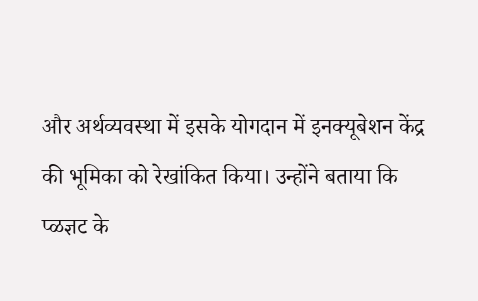और अर्थव्यवस्था में इसके योगदान में इनक्यूबेशन केंद्र की भूमिका को रेखांकित किया। उन्होंने बताया कि प्ळज्ञट के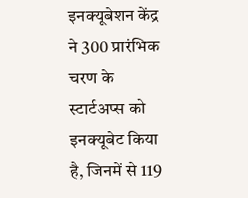इनक्यूबेशन केंद्र ने 300 प्रारंभिक चरण के स्टार्टअप्स को इनक्यूबेट किया है, जिनमें से 119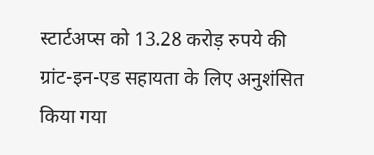स्टार्टअप्स को 13.28 करोड़ रुपये की ग्रांट-इन-एड सहायता के लिए अनुशंसित किया गया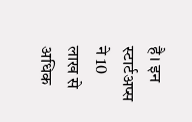है। इन स्टार्टअप्स ने 10 लाख से अधिक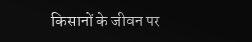किसानों के जीवन पर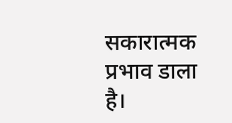सकारात्मक प्रभाव डाला है।